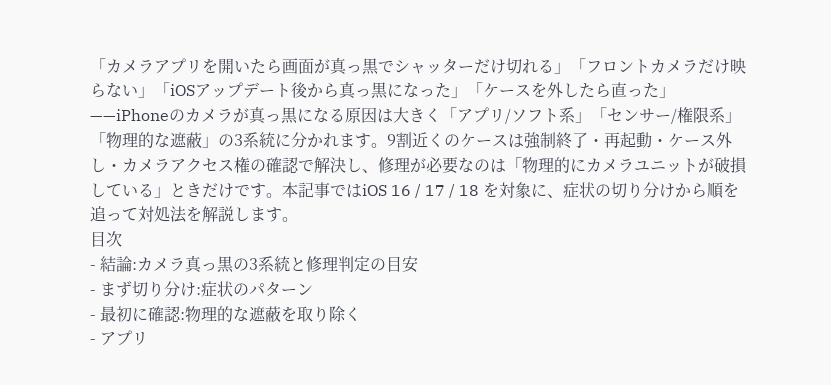「カメラアプリを開いたら画面が真っ黒でシャッターだけ切れる」「フロントカメラだけ映らない」「iOSアップデート後から真っ黒になった」「ケースを外したら直った」——iPhoneのカメラが真っ黒になる原因は大きく「アプリ/ソフト系」「センサー/権限系」「物理的な遮蔽」の3系統に分かれます。9割近くのケースは強制終了・再起動・ケース外し・カメラアクセス権の確認で解決し、修理が必要なのは「物理的にカメラユニットが破損している」ときだけです。本記事ではiOS 16 / 17 / 18 を対象に、症状の切り分けから順を追って対処法を解説します。
目次
- 結論:カメラ真っ黒の3系統と修理判定の目安
- まず切り分け:症状のパターン
- 最初に確認:物理的な遮蔽を取り除く
- アプリ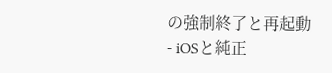の強制終了と再起動
- iOSと純正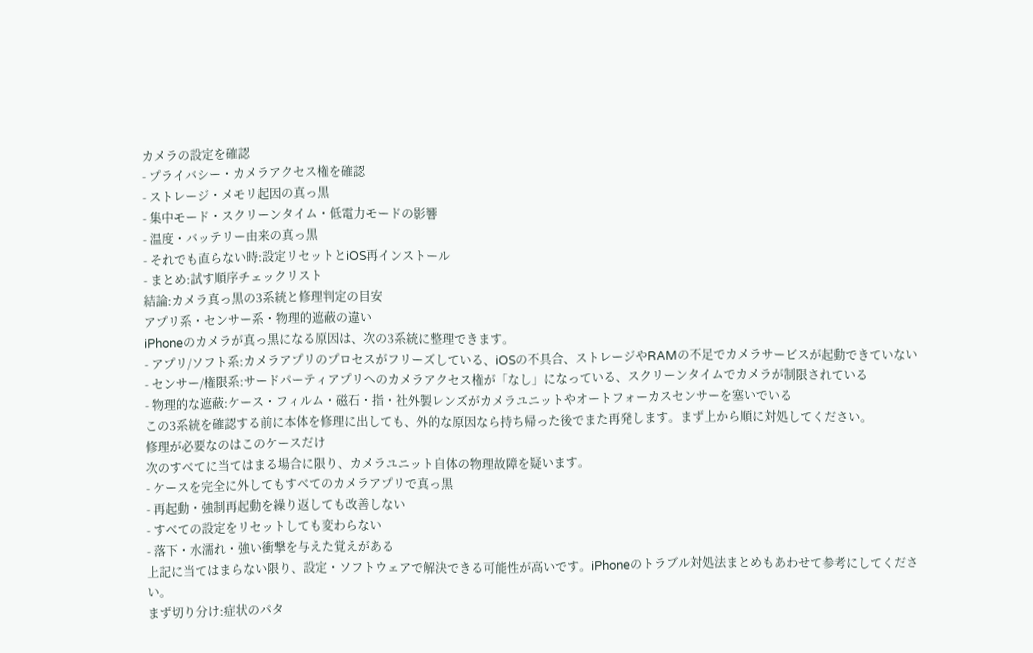カメラの設定を確認
- プライバシー・カメラアクセス権を確認
- ストレージ・メモリ起因の真っ黒
- 集中モード・スクリーンタイム・低電力モードの影響
- 温度・バッテリー由来の真っ黒
- それでも直らない時:設定リセットとiOS再インストール
- まとめ:試す順序チェックリスト
結論:カメラ真っ黒の3系統と修理判定の目安
アプリ系・センサー系・物理的遮蔽の違い
iPhoneのカメラが真っ黒になる原因は、次の3系統に整理できます。
- アプリ/ソフト系:カメラアプリのプロセスがフリーズしている、iOSの不具合、ストレージやRAMの不足でカメラサービスが起動できていない
- センサー/権限系:サードパーティアプリへのカメラアクセス権が「なし」になっている、スクリーンタイムでカメラが制限されている
- 物理的な遮蔽:ケース・フィルム・磁石・指・社外製レンズがカメラユニットやオートフォーカスセンサーを塞いでいる
この3系統を確認する前に本体を修理に出しても、外的な原因なら持ち帰った後でまた再発します。まず上から順に対処してください。
修理が必要なのはこのケースだけ
次のすべてに当てはまる場合に限り、カメラユニット自体の物理故障を疑います。
- ケースを完全に外してもすべてのカメラアプリで真っ黒
- 再起動・強制再起動を繰り返しても改善しない
- すべての設定をリセットしても変わらない
- 落下・水濡れ・強い衝撃を与えた覚えがある
上記に当てはまらない限り、設定・ソフトウェアで解決できる可能性が高いです。iPhoneのトラブル対処法まとめもあわせて参考にしてください。
まず切り分け:症状のパタ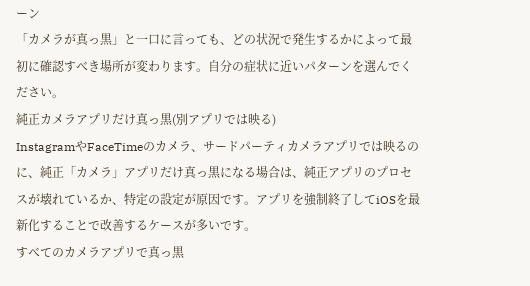ーン
「カメラが真っ黒」と一口に言っても、どの状況で発生するかによって最初に確認すべき場所が変わります。自分の症状に近いパターンを選んでください。
純正カメラアプリだけ真っ黒(別アプリでは映る)
InstagramやFaceTimeのカメラ、サードパーティカメラアプリでは映るのに、純正「カメラ」アプリだけ真っ黒になる場合は、純正アプリのプロセスが壊れているか、特定の設定が原因です。アプリを強制終了してiOSを最新化することで改善するケースが多いです。
すべてのカメラアプリで真っ黒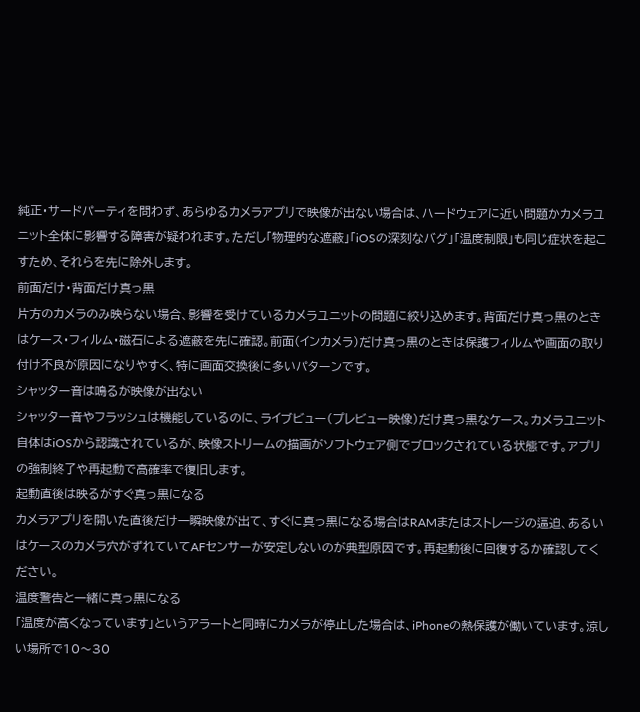純正・サードパーティを問わず、あらゆるカメラアプリで映像が出ない場合は、ハードウェアに近い問題かカメラユニット全体に影響する障害が疑われます。ただし「物理的な遮蔽」「iOSの深刻なバグ」「温度制限」も同じ症状を起こすため、それらを先に除外します。
前面だけ・背面だけ真っ黒
片方のカメラのみ映らない場合、影響を受けているカメラユニットの問題に絞り込めます。背面だけ真っ黒のときはケース・フィルム・磁石による遮蔽を先に確認。前面(インカメラ)だけ真っ黒のときは保護フィルムや画面の取り付け不良が原因になりやすく、特に画面交換後に多いパターンです。
シャッター音は鳴るが映像が出ない
シャッター音やフラッシュは機能しているのに、ライブビュー(プレビュー映像)だけ真っ黒なケース。カメラユニット自体はiOSから認識されているが、映像ストリームの描画がソフトウェア側でブロックされている状態です。アプリの強制終了や再起動で高確率で復旧します。
起動直後は映るがすぐ真っ黒になる
カメラアプリを開いた直後だけ一瞬映像が出て、すぐに真っ黒になる場合はRAMまたはストレージの逼迫、あるいはケースのカメラ穴がずれていてAFセンサーが安定しないのが典型原因です。再起動後に回復するか確認してください。
温度警告と一緒に真っ黒になる
「温度が高くなっています」というアラートと同時にカメラが停止した場合は、iPhoneの熱保護が働いています。涼しい場所で10〜30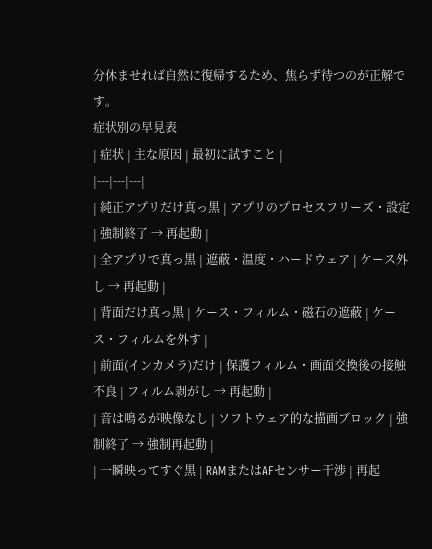分休ませれば自然に復帰するため、焦らず待つのが正解です。
症状別の早見表
| 症状 | 主な原因 | 最初に試すこと |
|---|---|---|
| 純正アプリだけ真っ黒 | アプリのプロセスフリーズ・設定 | 強制終了 → 再起動 |
| 全アプリで真っ黒 | 遮蔽・温度・ハードウェア | ケース外し → 再起動 |
| 背面だけ真っ黒 | ケース・フィルム・磁石の遮蔽 | ケース・フィルムを外す |
| 前面(インカメラ)だけ | 保護フィルム・画面交換後の接触不良 | フィルム剥がし → 再起動 |
| 音は鳴るが映像なし | ソフトウェア的な描画ブロック | 強制終了 → 強制再起動 |
| 一瞬映ってすぐ黒 | RAMまたはAFセンサー干渉 | 再起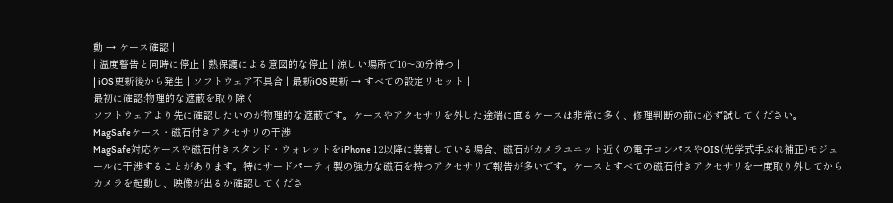動 → ケース確認 |
| 温度警告と同時に停止 | 熱保護による意図的な停止 | 涼しい場所で10〜30分待つ |
| iOS更新後から発生 | ソフトウェア不具合 | 最新iOS更新 → すべての設定リセット |
最初に確認:物理的な遮蔽を取り除く
ソフトウェアより先に確認したいのが物理的な遮蔽です。ケースやアクセサリを外した途端に直るケースは非常に多く、修理判断の前に必ず試してください。
MagSafeケース・磁石付きアクセサリの干渉
MagSafe対応ケースや磁石付きスタンド・ウォレットをiPhone 12以降に装着している場合、磁石がカメラユニット近くの電子コンパスやOIS(光学式手ぶれ補正)モジュールに干渉することがあります。特にサードパーティ製の強力な磁石を持つアクセサリで報告が多いです。ケースとすべての磁石付きアクセサリを一度取り外してからカメラを起動し、映像が出るか確認してくださ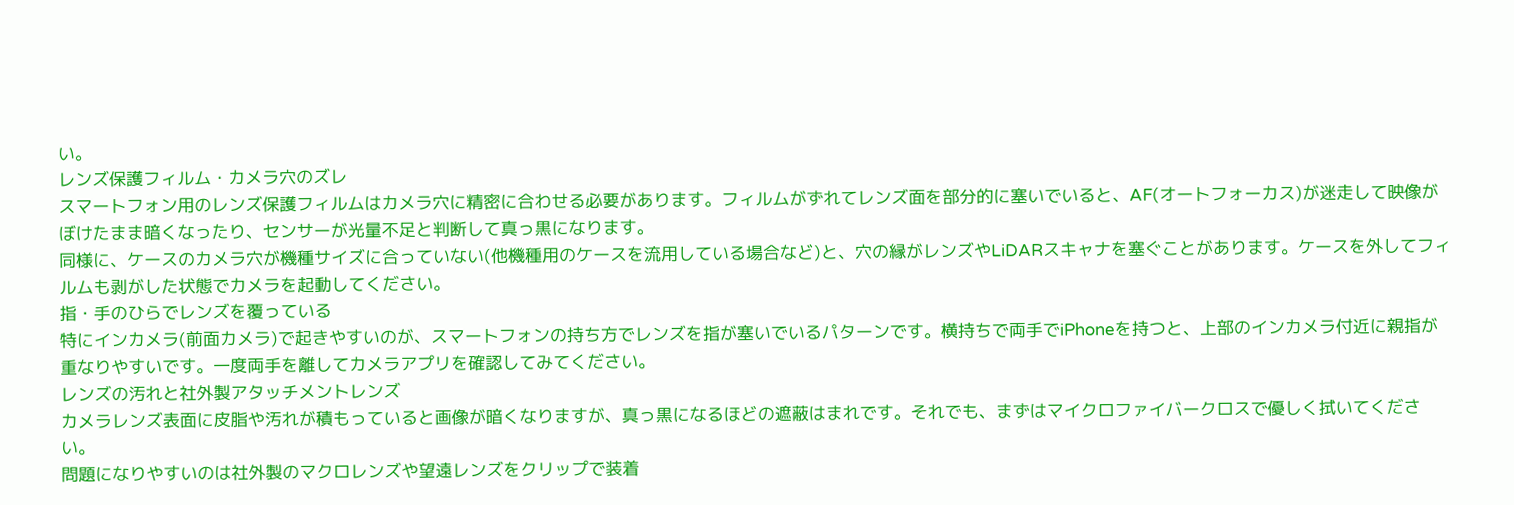い。
レンズ保護フィルム・カメラ穴のズレ
スマートフォン用のレンズ保護フィルムはカメラ穴に精密に合わせる必要があります。フィルムがずれてレンズ面を部分的に塞いでいると、AF(オートフォーカス)が迷走して映像がぼけたまま暗くなったり、センサーが光量不足と判断して真っ黒になります。
同様に、ケースのカメラ穴が機種サイズに合っていない(他機種用のケースを流用している場合など)と、穴の縁がレンズやLiDARスキャナを塞ぐことがあります。ケースを外してフィルムも剥がした状態でカメラを起動してください。
指・手のひらでレンズを覆っている
特にインカメラ(前面カメラ)で起きやすいのが、スマートフォンの持ち方でレンズを指が塞いでいるパターンです。横持ちで両手でiPhoneを持つと、上部のインカメラ付近に親指が重なりやすいです。一度両手を離してカメラアプリを確認してみてください。
レンズの汚れと社外製アタッチメントレンズ
カメラレンズ表面に皮脂や汚れが積もっていると画像が暗くなりますが、真っ黒になるほどの遮蔽はまれです。それでも、まずはマイクロファイバークロスで優しく拭いてください。
問題になりやすいのは社外製のマクロレンズや望遠レンズをクリップで装着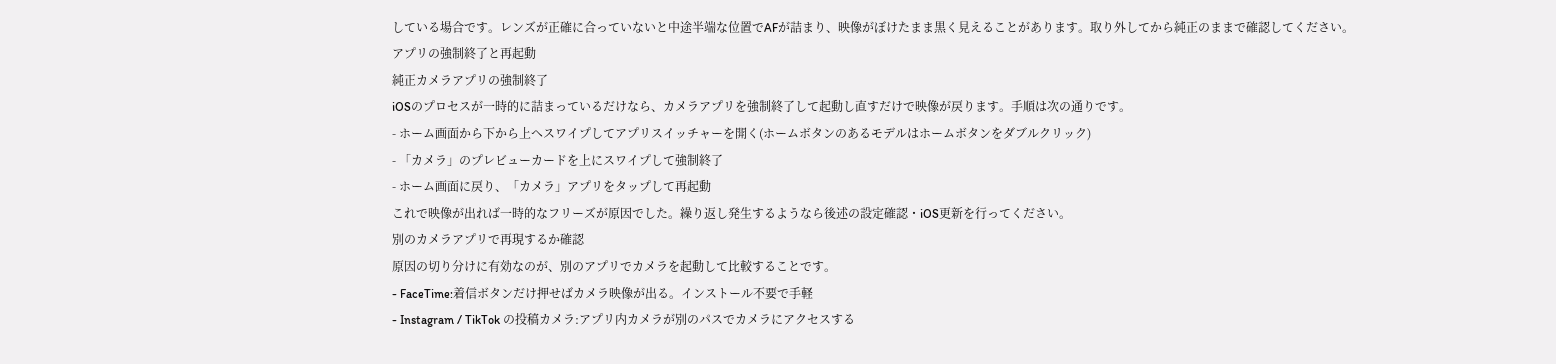している場合です。レンズが正確に合っていないと中途半端な位置でAFが詰まり、映像がぼけたまま黒く見えることがあります。取り外してから純正のままで確認してください。
アプリの強制終了と再起動
純正カメラアプリの強制終了
iOSのプロセスが一時的に詰まっているだけなら、カメラアプリを強制終了して起動し直すだけで映像が戻ります。手順は次の通りです。
- ホーム画面から下から上へスワイプしてアプリスイッチャーを開く(ホームボタンのあるモデルはホームボタンをダブルクリック)
- 「カメラ」のプレビューカードを上にスワイプして強制終了
- ホーム画面に戻り、「カメラ」アプリをタップして再起動
これで映像が出れば一時的なフリーズが原因でした。繰り返し発生するようなら後述の設定確認・iOS更新を行ってください。
別のカメラアプリで再現するか確認
原因の切り分けに有効なのが、別のアプリでカメラを起動して比較することです。
- FaceTime:着信ボタンだけ押せばカメラ映像が出る。インストール不要で手軽
- Instagram / TikTok の投稿カメラ:アプリ内カメラが別のパスでカメラにアクセスする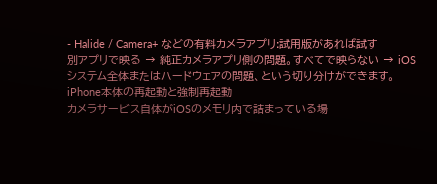- Halide / Camera+ などの有料カメラアプリ:試用版があれば試す
別アプリで映る → 純正カメラアプリ側の問題。すべてで映らない → iOSシステム全体またはハードウェアの問題、という切り分けができます。
iPhone本体の再起動と強制再起動
カメラサービス自体がiOSのメモリ内で詰まっている場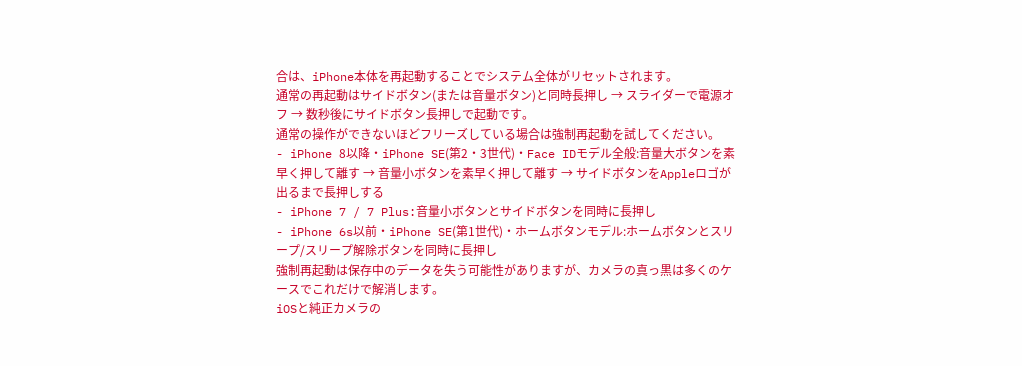合は、iPhone本体を再起動することでシステム全体がリセットされます。
通常の再起動はサイドボタン(または音量ボタン)と同時長押し → スライダーで電源オフ → 数秒後にサイドボタン長押しで起動です。
通常の操作ができないほどフリーズしている場合は強制再起動を試してください。
- iPhone 8以降・iPhone SE(第2・3世代)・Face IDモデル全般:音量大ボタンを素早く押して離す → 音量小ボタンを素早く押して離す → サイドボタンをAppleロゴが出るまで長押しする
- iPhone 7 / 7 Plus:音量小ボタンとサイドボタンを同時に長押し
- iPhone 6s以前・iPhone SE(第1世代)・ホームボタンモデル:ホームボタンとスリープ/スリープ解除ボタンを同時に長押し
強制再起動は保存中のデータを失う可能性がありますが、カメラの真っ黒は多くのケースでこれだけで解消します。
iOSと純正カメラの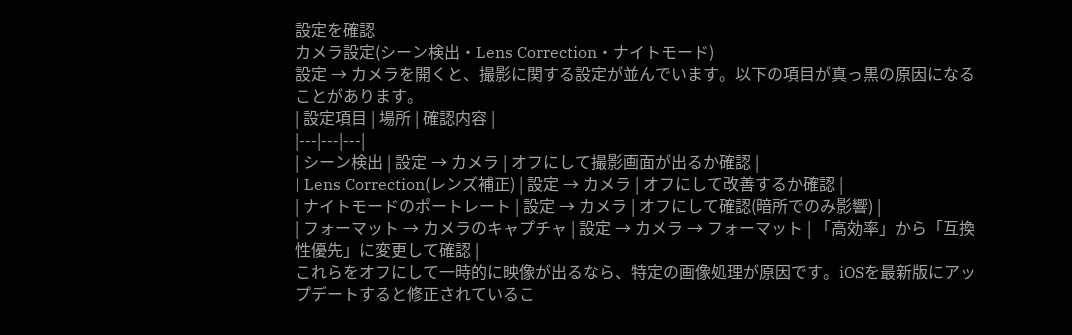設定を確認
カメラ設定(シーン検出・Lens Correction・ナイトモード)
設定 → カメラを開くと、撮影に関する設定が並んでいます。以下の項目が真っ黒の原因になることがあります。
| 設定項目 | 場所 | 確認内容 |
|---|---|---|
| シーン検出 | 設定 → カメラ | オフにして撮影画面が出るか確認 |
| Lens Correction(レンズ補正) | 設定 → カメラ | オフにして改善するか確認 |
| ナイトモードのポートレート | 設定 → カメラ | オフにして確認(暗所でのみ影響) |
| フォーマット → カメラのキャプチャ | 設定 → カメラ → フォーマット | 「高効率」から「互換性優先」に変更して確認 |
これらをオフにして一時的に映像が出るなら、特定の画像処理が原因です。iOSを最新版にアップデートすると修正されているこ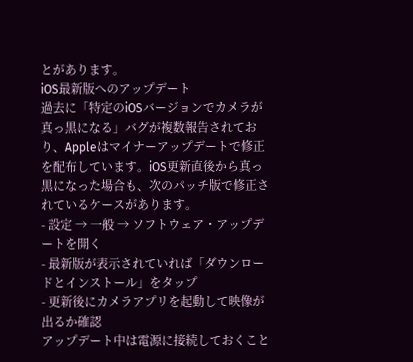とがあります。
iOS最新版へのアップデート
過去に「特定のiOSバージョンでカメラが真っ黒になる」バグが複数報告されており、Appleはマイナーアップデートで修正を配布しています。iOS更新直後から真っ黒になった場合も、次のパッチ版で修正されているケースがあります。
- 設定 → 一般 → ソフトウェア・アップデートを開く
- 最新版が表示されていれば「ダウンロードとインストール」をタップ
- 更新後にカメラアプリを起動して映像が出るか確認
アップデート中は電源に接続しておくこと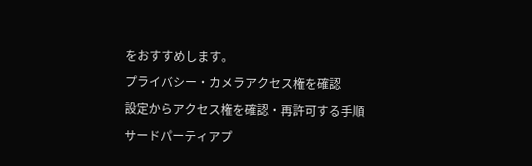をおすすめします。
プライバシー・カメラアクセス権を確認
設定からアクセス権を確認・再許可する手順
サードパーティアプ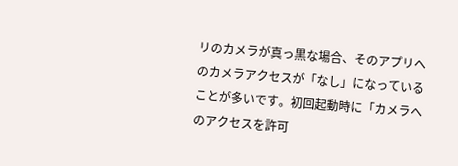リのカメラが真っ黒な場合、そのアプリへのカメラアクセスが「なし」になっていることが多いです。初回起動時に「カメラへのアクセスを許可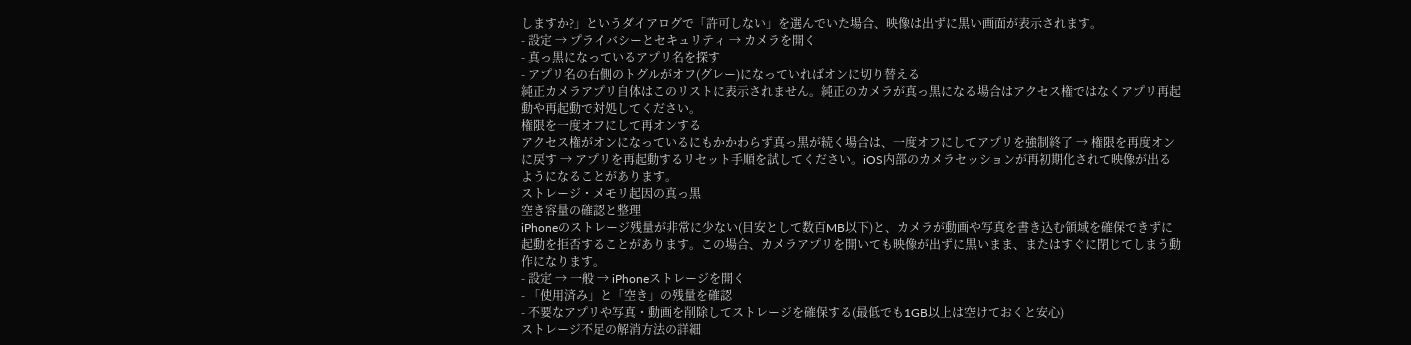しますか?」というダイアログで「許可しない」を選んでいた場合、映像は出ずに黒い画面が表示されます。
- 設定 → プライバシーとセキュリティ → カメラを開く
- 真っ黒になっているアプリ名を探す
- アプリ名の右側のトグルがオフ(グレー)になっていればオンに切り替える
純正カメラアプリ自体はこのリストに表示されません。純正のカメラが真っ黒になる場合はアクセス権ではなくアプリ再起動や再起動で対処してください。
権限を一度オフにして再オンする
アクセス権がオンになっているにもかかわらず真っ黒が続く場合は、一度オフにしてアプリを強制終了 → 権限を再度オンに戻す → アプリを再起動するリセット手順を試してください。iOS内部のカメラセッションが再初期化されて映像が出るようになることがあります。
ストレージ・メモリ起因の真っ黒
空き容量の確認と整理
iPhoneのストレージ残量が非常に少ない(目安として数百MB以下)と、カメラが動画や写真を書き込む領域を確保できずに起動を拒否することがあります。この場合、カメラアプリを開いても映像が出ずに黒いまま、またはすぐに閉じてしまう動作になります。
- 設定 → 一般 → iPhoneストレージを開く
- 「使用済み」と「空き」の残量を確認
- 不要なアプリや写真・動画を削除してストレージを確保する(最低でも1GB以上は空けておくと安心)
ストレージ不足の解消方法の詳細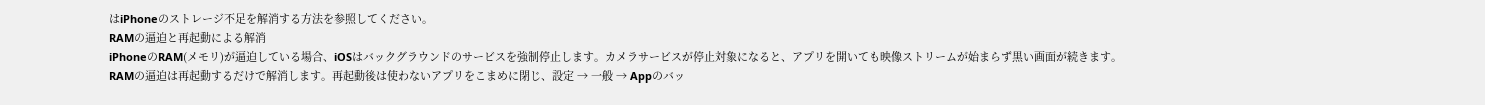はiPhoneのストレージ不足を解消する方法を参照してください。
RAMの逼迫と再起動による解消
iPhoneのRAM(メモリ)が逼迫している場合、iOSはバックグラウンドのサービスを強制停止します。カメラサービスが停止対象になると、アプリを開いても映像ストリームが始まらず黒い画面が続きます。
RAMの逼迫は再起動するだけで解消します。再起動後は使わないアプリをこまめに閉じ、設定 → 一般 → Appのバッ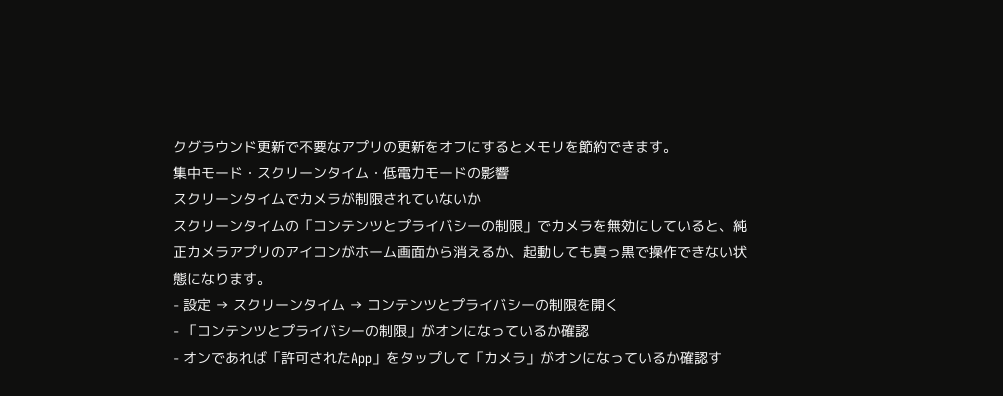クグラウンド更新で不要なアプリの更新をオフにするとメモリを節約できます。
集中モード・スクリーンタイム・低電力モードの影響
スクリーンタイムでカメラが制限されていないか
スクリーンタイムの「コンテンツとプライバシーの制限」でカメラを無効にしていると、純正カメラアプリのアイコンがホーム画面から消えるか、起動しても真っ黒で操作できない状態になります。
- 設定 → スクリーンタイム → コンテンツとプライバシーの制限を開く
- 「コンテンツとプライバシーの制限」がオンになっているか確認
- オンであれば「許可されたApp」をタップして「カメラ」がオンになっているか確認す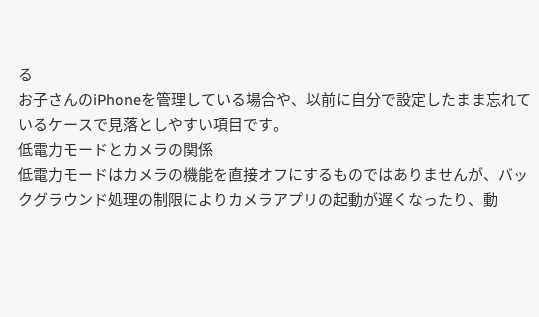る
お子さんのiPhoneを管理している場合や、以前に自分で設定したまま忘れているケースで見落としやすい項目です。
低電力モードとカメラの関係
低電力モードはカメラの機能を直接オフにするものではありませんが、バックグラウンド処理の制限によりカメラアプリの起動が遅くなったり、動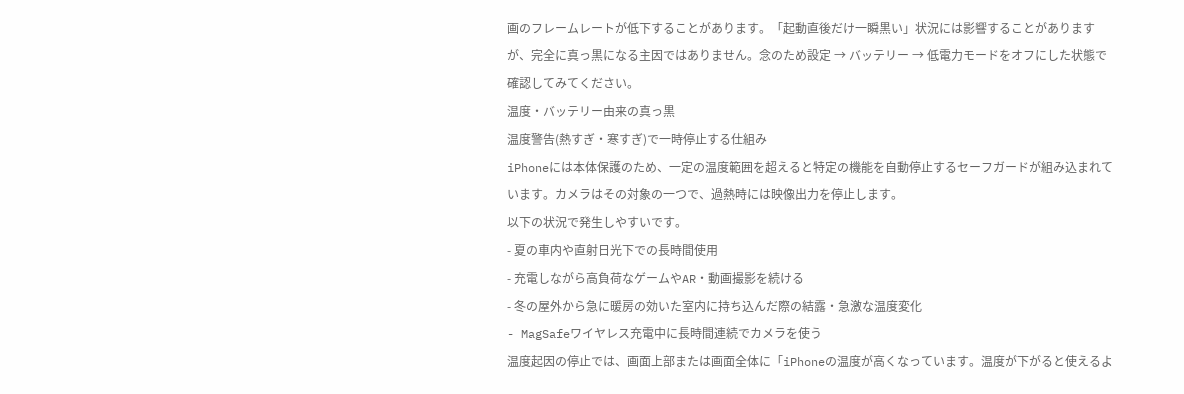画のフレームレートが低下することがあります。「起動直後だけ一瞬黒い」状況には影響することがありますが、完全に真っ黒になる主因ではありません。念のため設定 → バッテリー → 低電力モードをオフにした状態で確認してみてください。
温度・バッテリー由来の真っ黒
温度警告(熱すぎ・寒すぎ)で一時停止する仕組み
iPhoneには本体保護のため、一定の温度範囲を超えると特定の機能を自動停止するセーフガードが組み込まれています。カメラはその対象の一つで、過熱時には映像出力を停止します。
以下の状況で発生しやすいです。
- 夏の車内や直射日光下での長時間使用
- 充電しながら高負荷なゲームやAR・動画撮影を続ける
- 冬の屋外から急に暖房の効いた室内に持ち込んだ際の結露・急激な温度変化
- MagSafeワイヤレス充電中に長時間連続でカメラを使う
温度起因の停止では、画面上部または画面全体に「iPhoneの温度が高くなっています。温度が下がると使えるよ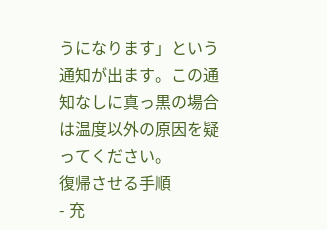うになります」という通知が出ます。この通知なしに真っ黒の場合は温度以外の原因を疑ってください。
復帰させる手順
- 充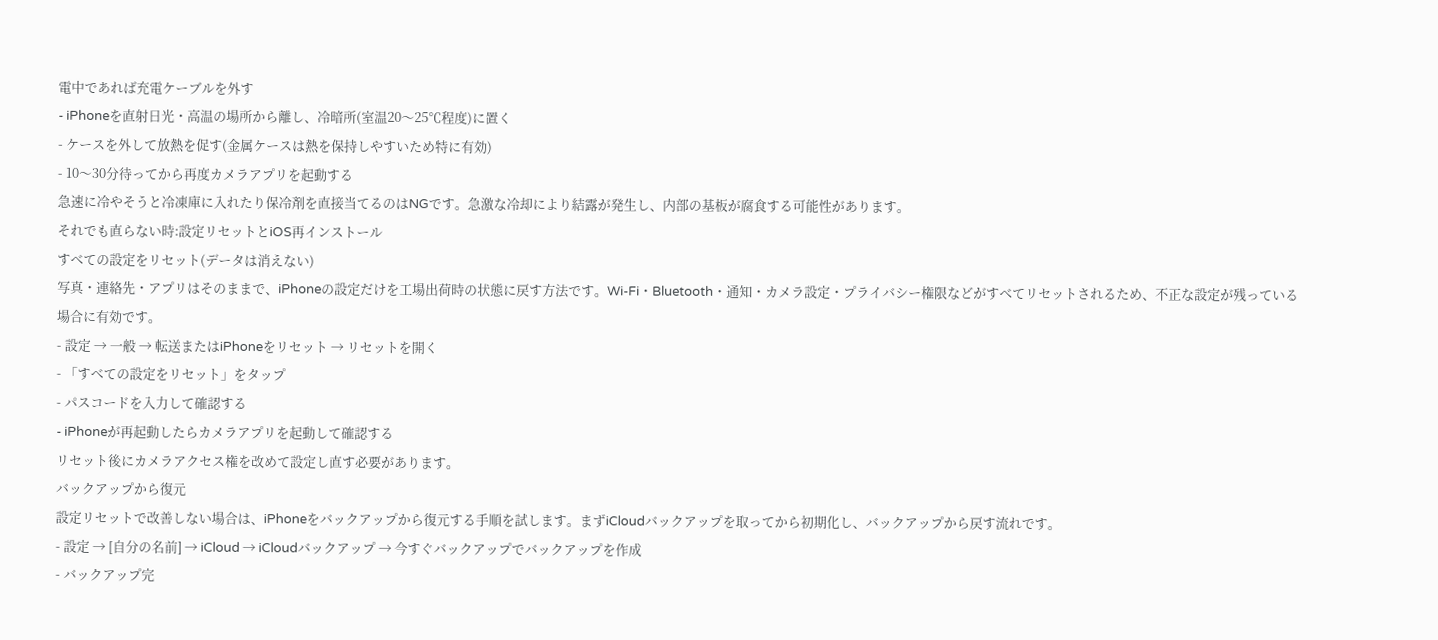電中であれば充電ケーブルを外す
- iPhoneを直射日光・高温の場所から離し、冷暗所(室温20〜25℃程度)に置く
- ケースを外して放熱を促す(金属ケースは熱を保持しやすいため特に有効)
- 10〜30分待ってから再度カメラアプリを起動する
急速に冷やそうと冷凍庫に入れたり保冷剤を直接当てるのはNGです。急激な冷却により結露が発生し、内部の基板が腐食する可能性があります。
それでも直らない時:設定リセットとiOS再インストール
すべての設定をリセット(データは消えない)
写真・連絡先・アプリはそのままで、iPhoneの設定だけを工場出荷時の状態に戻す方法です。Wi-Fi・Bluetooth・通知・カメラ設定・プライバシー権限などがすべてリセットされるため、不正な設定が残っている場合に有効です。
- 設定 → 一般 → 転送またはiPhoneをリセット → リセットを開く
- 「すべての設定をリセット」をタップ
- パスコードを入力して確認する
- iPhoneが再起動したらカメラアプリを起動して確認する
リセット後にカメラアクセス権を改めて設定し直す必要があります。
バックアップから復元
設定リセットで改善しない場合は、iPhoneをバックアップから復元する手順を試します。まずiCloudバックアップを取ってから初期化し、バックアップから戻す流れです。
- 設定 → [自分の名前] → iCloud → iCloudバックアップ → 今すぐバックアップでバックアップを作成
- バックアップ完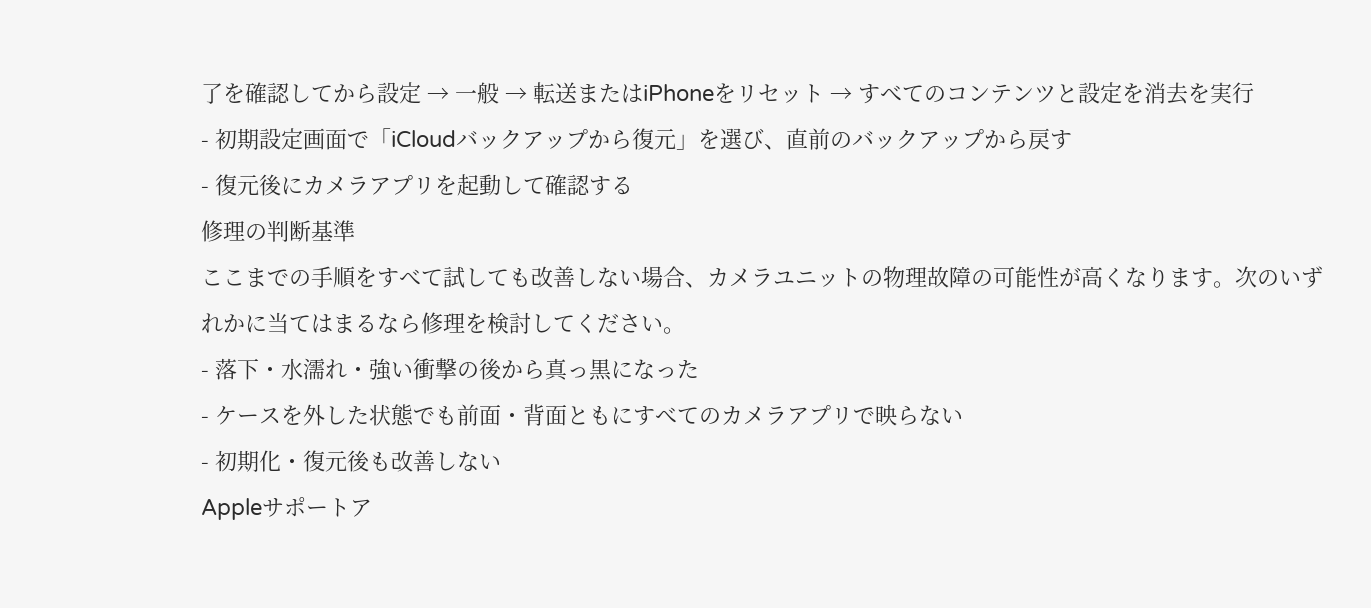了を確認してから設定 → 一般 → 転送またはiPhoneをリセット → すべてのコンテンツと設定を消去を実行
- 初期設定画面で「iCloudバックアップから復元」を選び、直前のバックアップから戻す
- 復元後にカメラアプリを起動して確認する
修理の判断基準
ここまでの手順をすべて試しても改善しない場合、カメラユニットの物理故障の可能性が高くなります。次のいずれかに当てはまるなら修理を検討してください。
- 落下・水濡れ・強い衝撃の後から真っ黒になった
- ケースを外した状態でも前面・背面ともにすべてのカメラアプリで映らない
- 初期化・復元後も改善しない
Appleサポートア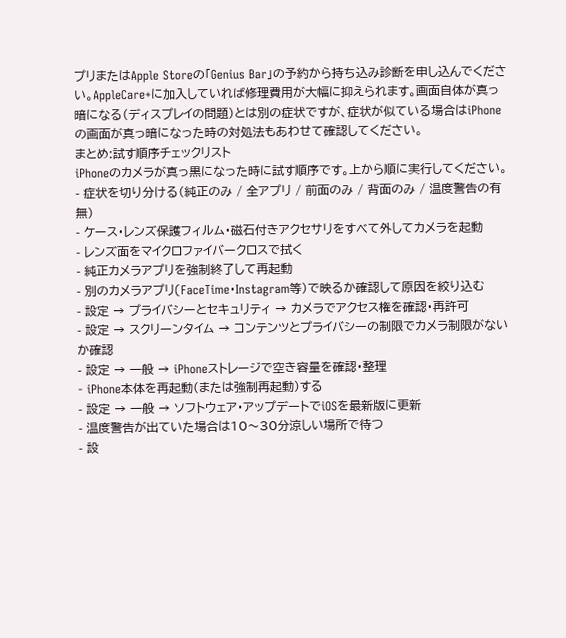プリまたはApple Storeの「Genius Bar」の予約から持ち込み診断を申し込んでください。AppleCare+に加入していれば修理費用が大幅に抑えられます。画面自体が真っ暗になる(ディスプレイの問題)とは別の症状ですが、症状が似ている場合はiPhoneの画面が真っ暗になった時の対処法もあわせて確認してください。
まとめ:試す順序チェックリスト
iPhoneのカメラが真っ黒になった時に試す順序です。上から順に実行してください。
- 症状を切り分ける(純正のみ / 全アプリ / 前面のみ / 背面のみ / 温度警告の有無)
- ケース・レンズ保護フィルム・磁石付きアクセサリをすべて外してカメラを起動
- レンズ面をマイクロファイバークロスで拭く
- 純正カメラアプリを強制終了して再起動
- 別のカメラアプリ(FaceTime・Instagram等)で映るか確認して原因を絞り込む
- 設定 → プライバシーとセキュリティ → カメラでアクセス権を確認・再許可
- 設定 → スクリーンタイム → コンテンツとプライバシーの制限でカメラ制限がないか確認
- 設定 → 一般 → iPhoneストレージで空き容量を確認・整理
- iPhone本体を再起動(または強制再起動)する
- 設定 → 一般 → ソフトウェア・アップデートでiOSを最新版に更新
- 温度警告が出ていた場合は10〜30分涼しい場所で待つ
- 設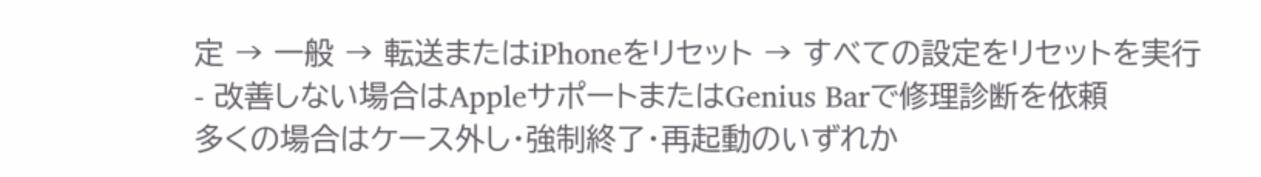定 → 一般 → 転送またはiPhoneをリセット → すべての設定をリセットを実行
- 改善しない場合はAppleサポートまたはGenius Barで修理診断を依頼
多くの場合はケース外し・強制終了・再起動のいずれか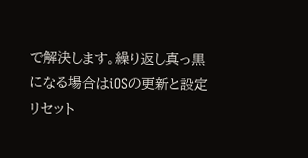で解決します。繰り返し真っ黒になる場合はiOSの更新と設定リセット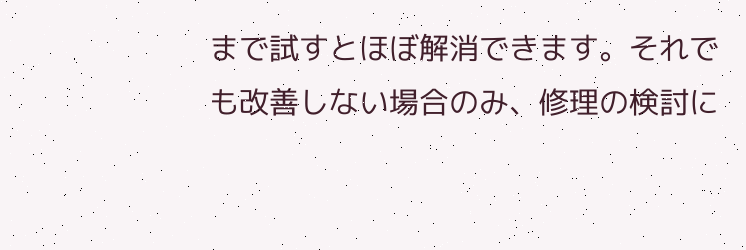まで試すとほぼ解消できます。それでも改善しない場合のみ、修理の検討に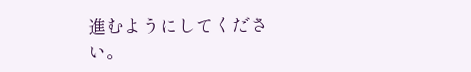進むようにしてください。